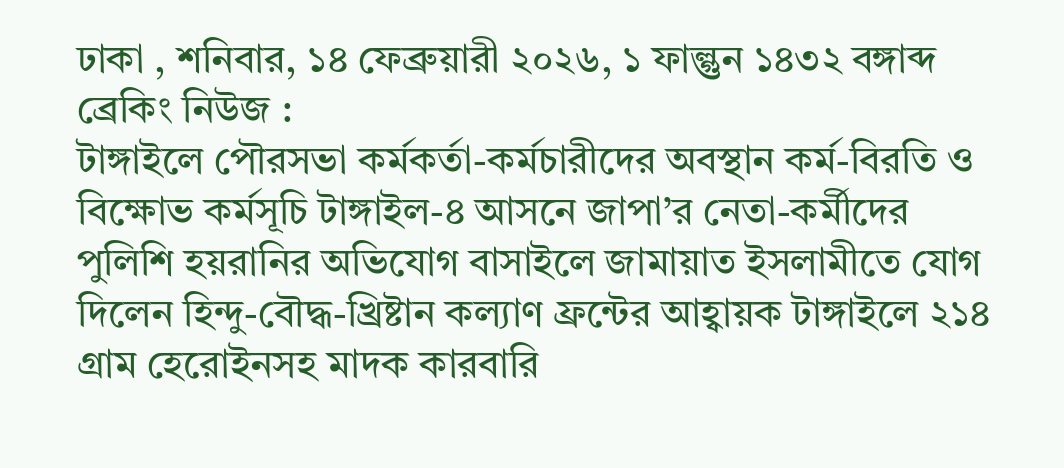ঢাকা , শনিবার, ১৪ ফেব্রুয়ারী ২০২৬, ১ ফাল্গুন ১৪৩২ বঙ্গাব্দ
ব্রেকিং নিউজ :
টাঙ্গাইলে পৌরসভা কর্মকর্তা-কর্মচারীদের অবস্থান কর্ম-বিরতি ও বিক্ষোভ কর্মসূচি টাঙ্গাইল-৪ আসনে জাপা’র নেতা-কর্মীদের পুলিশি হয়রানির অভিযোগ বাসাইলে জামায়াত ইসলামীতে যোগ দিলেন হিন্দু-বৌদ্ধ-খ্রিষ্টান কল্যাণ ফ্রন্টের আহ্বায়ক টাঙ্গাইলে ২১৪ গ্রাম হেরোইনসহ মাদক কারবারি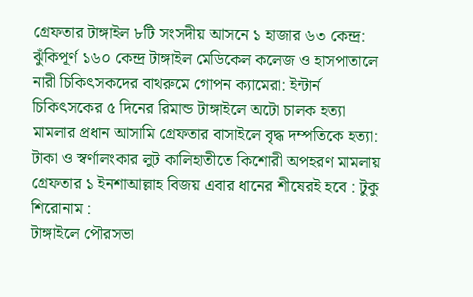গ্রেফতার টাঙ্গাইল ৮টি সংসদীয় আসনে ১ হাজার ৬৩ কেন্দ্র: ঝুঁকিপূর্ণ ১৬০ কেন্দ্র টাঙ্গাইল মেডিকেল কলেজ ও হাসপাতালে নারী চিকিৎসকদের বাথরুমে গোপন ক্যামেরা: ইন্টার্ন চিকিৎসকের ৫ দিনের রিমান্ড টাঙ্গাইলে অটো চালক হত্যা মামলার প্রধান আসামি গ্রেফতার বাসাইলে বৃদ্ধ দম্পতিকে হত্যা: টাকা ও স্বর্ণালংকার লুট কালিহাতীতে কিশোরী অপহরণ মামলায় গ্রেফতার ১ ইনশাআল্লাহ বিজয় এবার ধানের শীষেরই হবে : টুকু
শিরোনাম :
টাঙ্গাইলে পৌরসভা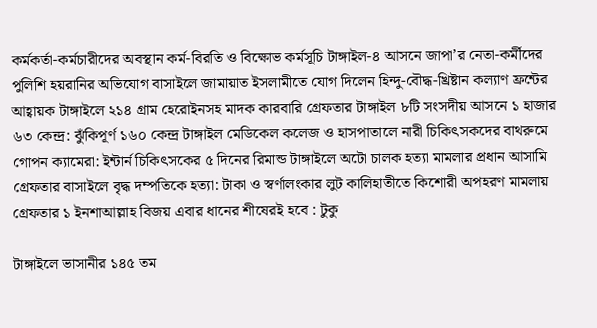কর্মকর্তা-কর্মচারীদের অবস্থান কর্ম-বিরতি ও বিক্ষোভ কর্মসূচি টাঙ্গাইল-৪ আসনে জাপা’র নেতা-কর্মীদের পুলিশি হয়রানির অভিযোগ বাসাইলে জামায়াত ইসলামীতে যোগ দিলেন হিন্দু-বৌদ্ধ-খ্রিষ্টান কল্যাণ ফ্রন্টের আহ্বায়ক টাঙ্গাইলে ২১৪ গ্রাম হেরোইনসহ মাদক কারবারি গ্রেফতার টাঙ্গাইল ৮টি সংসদীয় আসনে ১ হাজার ৬৩ কেন্দ্র: ঝুঁকিপূর্ণ ১৬০ কেন্দ্র টাঙ্গাইল মেডিকেল কলেজ ও হাসপাতালে নারী চিকিৎসকদের বাথরুমে গোপন ক্যামেরা: ইন্টার্ন চিকিৎসকের ৫ দিনের রিমান্ড টাঙ্গাইলে অটো চালক হত্যা মামলার প্রধান আসামি গ্রেফতার বাসাইলে বৃদ্ধ দম্পতিকে হত্যা: টাকা ও স্বর্ণালংকার লুট কালিহাতীতে কিশোরী অপহরণ মামলায় গ্রেফতার ১ ইনশাআল্লাহ বিজয় এবার ধানের শীষেরই হবে : টুকু

টাঙ্গাইলে ভাসানীর ১৪৫ তম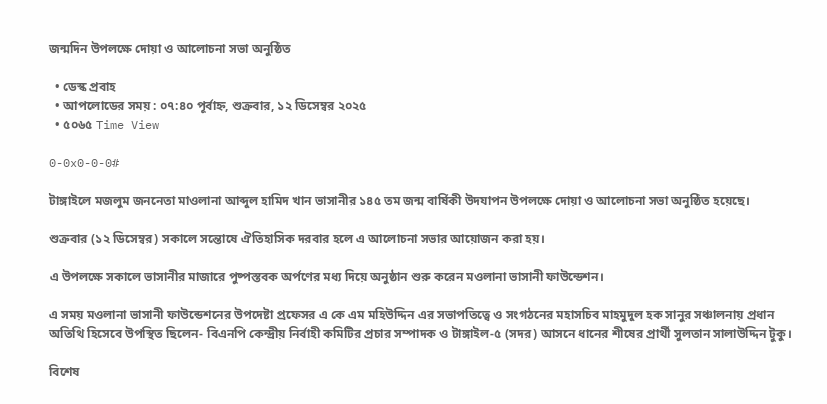জন্মদিন উপলক্ষে দোয়া ও আলোচনা সভা অনুষ্ঠিত

  • ডেস্ক প্রবাহ
  • আপলোডের সময় : ০৭:৪০ পূর্বাহ্ন, শুক্রবার, ১২ ডিসেম্বর ২০২৫
  • ৫০৬৫ Time View

0-0x0-0-0#

টাঙ্গাইলে মজলুম জননেতা মাওলানা আব্দুল হামিদ খান ভাসানীর ১৪৫ তম জন্ম বার্ষিকী উদযাপন উপলক্ষে দোয়া ও আলোচনা সভা অনুষ্ঠিত হয়েছে।

শুক্রবার (১২ ডিসেম্বর) সকালে সন্তোষে ঐতিহাসিক দরবার হলে এ আলোচনা সভার আয়োজন করা হয়।

এ উপলক্ষে সকালে ভাসানীর মাজারে পুষ্পস্তবক অর্পণের মধ্য দিয়ে অনুষ্ঠান শুরু করেন মওলানা ভাসানী ফাউন্ডেশন।

এ সময় মওলানা ভাসানী ফাউন্ডেশনের উপদেষ্টা প্রফেসর এ কে এম মহিউদ্দিন এর সভাপতিত্বে ও সংগঠনের মহাসচিব মাহমুদুল হক সানুর সঞ্চালনায় প্রধান অতিথি হিসেবে উপস্থিত ছিলেন- বিএনপি কেন্দ্রীয় নির্বাহী কমিটির প্রচার সম্পাদক ও টাঙ্গাইল-৫ (সদর) আসনে ধানের শীষের প্রার্থী সুলতান সালাউদ্দিন টুকু।

বিশেষ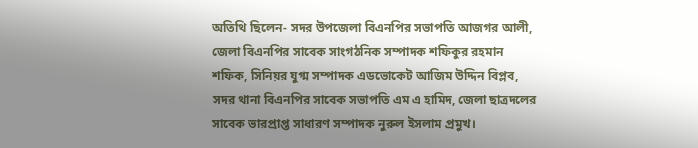অতিথি ছিলেন- সদর উপজেলা বিএনপির সভাপতি আজগর আলী, জেলা বিএনপির সাবেক সাংগঠনিক সম্পাদক শফিকুর রহমান শফিক, সিনিয়র যুগ্ম সম্পাদক এডভোকেট আজিম উদ্দিন বিপ্লব, সদর থানা বিএনপির সাবেক সভাপতি এম এ হামিদ, জেলা ছাত্রদলের সাবেক ভারপ্রাপ্ত সাধারণ সম্পাদক নুরুল ইসলাম প্রমুখ।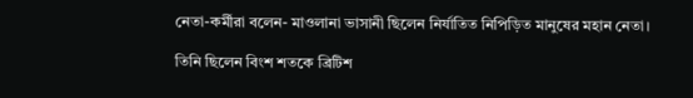নেতা-কর্মীরা বলেন- মাওলানা ভাসানী ছিলেন নির্যাতিত নিপিড়িত মানুষের মহান নেতা।

তিনি ছিলেন বিংশ শতকে ব্রিটিশ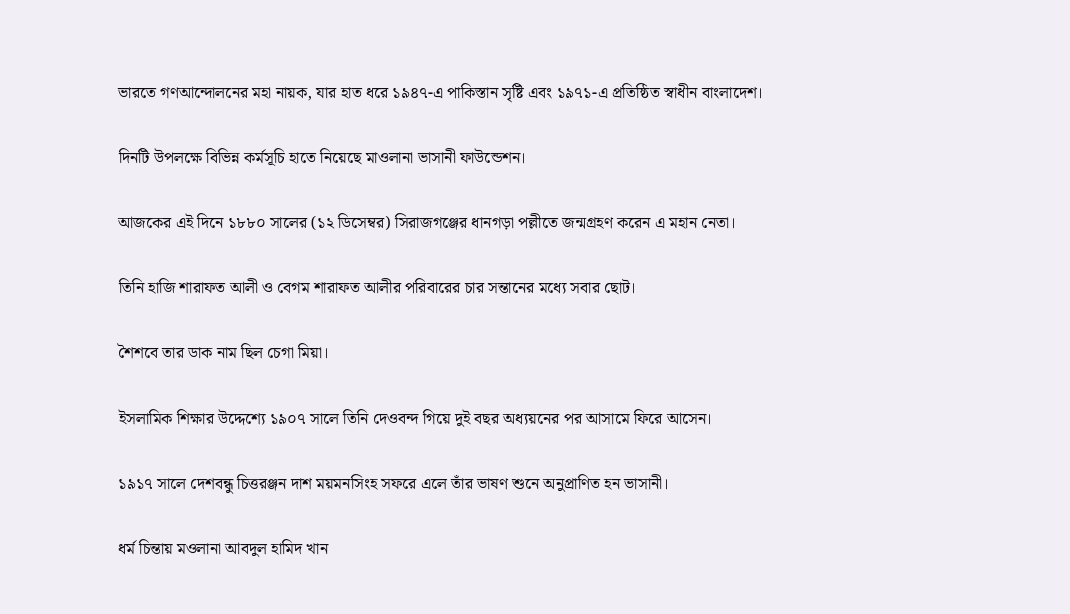ভারতে গণআন্দোলনের মহা নায়ক, যার হাত ধরে ১৯৪৭-এ পাকিস্তান সৃষ্টি এবং ১৯৭১-এ প্রতিষ্ঠিত স্বাধীন বাংলাদেশ।

দিনটি উপলক্ষে বিভিন্ন কর্মসূচি হাতে নিয়েছে মাওলানা ভাসানী ফাউন্ডেশন।

আজকের এই দিনে ১৮৮০ সালের (১২ ডিসেম্বর) সিরাজগঞ্জের ধানগড়া পল্লীতে জন্মগ্রহণ করেন এ মহান নেতা।

তিনি হাজি শারাফত আলী ও বেগম শারাফত আলীর পরিবারের চার সন্তানের মধ্যে সবার ছোট।

শৈশবে তার ডাক নাম ছিল চেগা মিয়া।

ইসলামিক শিক্ষার উদ্দেশ্যে ১৯০৭ সালে তিনি দেওবন্দ গিয়ে দুই বছর অধ্যয়নের পর আসামে ফিরে আসেন।

১৯১৭ সালে দেশবন্ধু চিত্তরঞ্জন দাশ ময়মনসিংহ সফরে এলে তাঁর ভাষণ শুনে অনুপ্রাণিত হন ভাসানী।

ধর্ম চিন্তায় মওলানা আবদুল হামিদ খান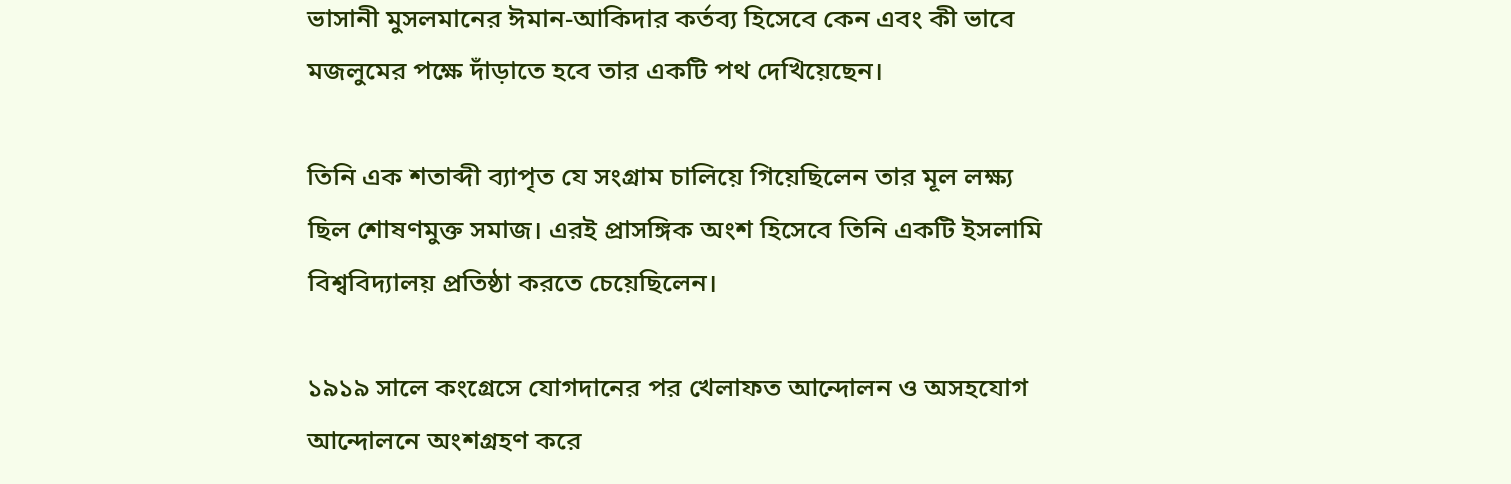ভাসানী মুসলমানের ঈমান-আকিদার কর্তব্য হিসেবে কেন এবং কী ভাবে মজলুমের পক্ষে দাঁড়াতে হবে তার একটি পথ দেখিয়েছেন।

তিনি এক শতাব্দী ব্যাপৃত যে সংগ্রাম চালিয়ে গিয়েছিলেন তার মূল লক্ষ্য ছিল শোষণমুক্ত সমাজ। এরই প্রাসঙ্গিক অংশ হিসেবে তিনি একটি ইসলামি বিশ্ববিদ্যালয় প্রতিষ্ঠা করতে চেয়েছিলেন।

১৯১৯ সালে কংগ্রেসে যোগদানের পর খেলাফত আন্দোলন ও অসহযোগ আন্দোলনে অংশগ্রহণ করে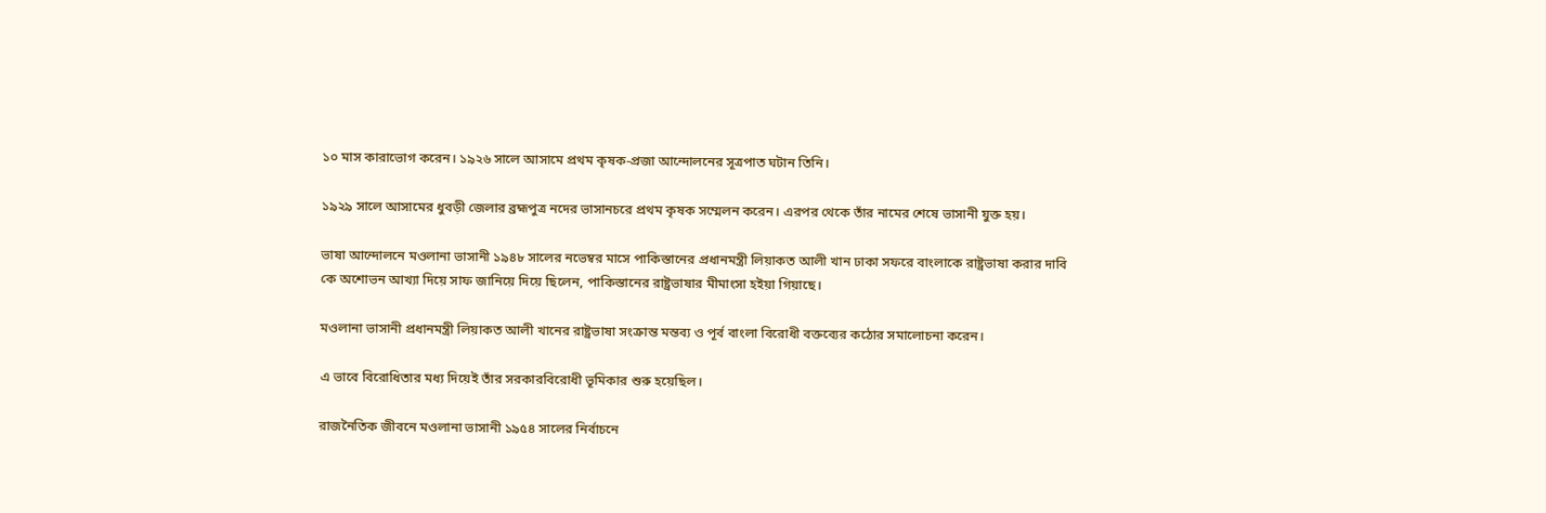১০ মাস কারাভোগ করেন। ১৯২৬ সালে আসামে প্রথম কৃষক-প্রজা আন্দোলনের সূত্রপাত ঘটান তিনি।

১৯২৯ সালে আসামের ধুবড়ী জেলার ব্রহ্মপুত্র নদের ভাসানচরে প্রথম কৃষক সম্মেলন করেন। এরপর থেকে তাঁর নামের শেষে ভাসানী যুক্ত হয়।

ভাষা আন্দোলনে মওলানা ভাসানী ১৯৪৮ সালের নভেম্বর মাসে পাকিস্তানের প্রধানমন্ত্রী লিয়াকত আলী খান ঢাকা সফরে বাংলাকে রাষ্ট্রভাষা করার দাবি কে অশোভন আখ্যা দিয়ে সাফ জানিয়ে দিয়ে ছিলেন, পাকিস্তানের রাষ্ট্রভাষার মীমাংসা হইয়া গিয়াছে।

মওলানা ভাসানী প্রধানমন্ত্রী লিয়াকত আলী খানের রাষ্ট্রভাষা সংক্রান্ত মন্তব্য ও পূর্ব বাংলা বিরোধী বক্তব্যের কঠোর সমালোচনা করেন।

এ ভাবে বিরোধিতার মধ্য দিয়েই তাঁর সরকারবিরোধী ভূমিকার শুরু হয়েছিল।

রাজনৈতিক জীবনে মওলানা ভাসানী ১৯৫৪ সালের নির্বাচনে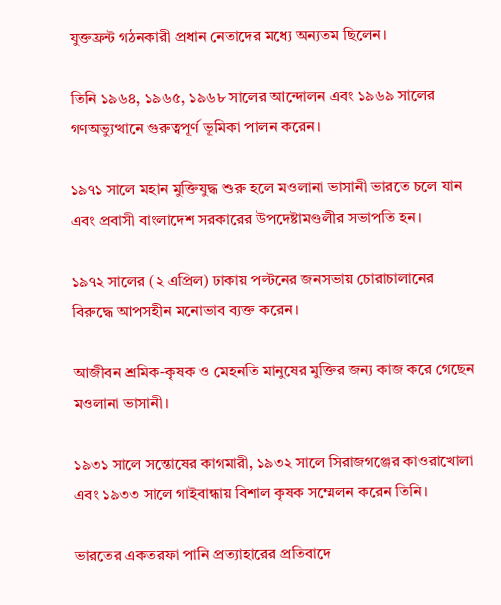যুক্তফ্রন্ট গঠনকারী প্রধান নেতাদের মধ্যে অন্যতম ছিলেন।

তিনি ১৯৬৪, ১৯৬৫, ১৯৬৮ সালের আন্দোলন এবং ১৯৬৯ সালের গণঅভ্যুত্থানে গুরুত্বপূর্ণ ভূমিকা পালন করেন।

১৯৭১ সালে মহান মুক্তিযুদ্ধ শুরু হলে মওলানা ভাসানী ভারতে চলে যান এবং প্রবাসী বাংলাদেশ সরকারের উপদেষ্টামণ্ডলীর সভাপতি হন।

১৯৭২ সালের (২ এপ্রিল) ঢাকায় পল্টনের জনসভায় চোরাচালানের বিরুদ্ধে আপসহীন মনোভাব ব্যক্ত করেন।

আজীবন শ্রমিক-কৃষক ও মেহনতি মানুষের মুক্তির জন্য কাজ করে গেছেন মওলানা ভাসানী।

১৯৩১ সালে সন্তোষের কাগমারী, ১৯৩২ সালে সিরাজগঞ্জের কাওরাখোলা এবং ১৯৩৩ সালে গাইবান্ধায় বিশাল কৃষক সম্মেলন করেন তিনি।

ভারতের একতরফা পানি প্রত্যাহারের প্রতিবাদে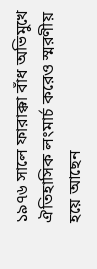১৯৭৬ সালে ফারাক্কা বাঁধ অভিমুখে ঐতিহাসিক লংমার্চ করেও স্মরণীয় হয়ে আছেন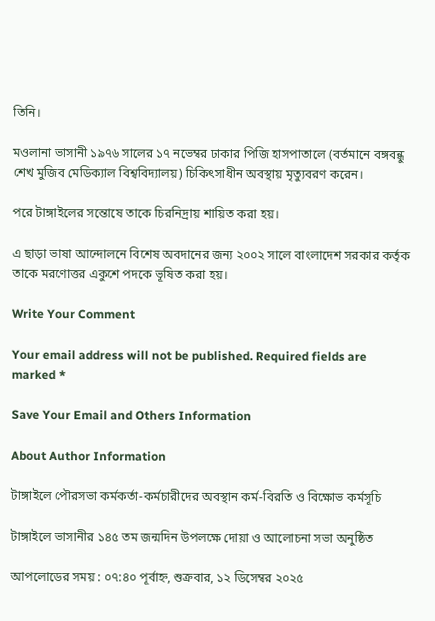তিনি।

মওলানা ভাসানী ১৯৭৬ সালের ১৭ নভেম্বর ঢাকার পিজি হাসপাতালে (বর্তমানে বঙ্গবন্ধু শেখ মুজিব মেডিক্যাল বিশ্ববিদ্যালয়) চিকিৎসাধীন অবস্থায় মৃত্যুবরণ করেন।

পরে টাঙ্গাইলের সন্তোষে তাকে চিরনিদ্রায় শায়িত করা হয়।

এ ছাড়া ভাষা আন্দোলনে বিশেষ অবদানের জন্য ২০০২ সালে বাংলাদেশ সরকার কর্তৃক তাকে মরণোত্তর একুশে পদকে ভূষিত করা হয়।

Write Your Comment

Your email address will not be published. Required fields are marked *

Save Your Email and Others Information

About Author Information

টাঙ্গাইলে পৌরসভা কর্মকর্তা-কর্মচারীদের অবস্থান কর্ম-বিরতি ও বিক্ষোভ কর্মসূচি

টাঙ্গাইলে ভাসানীর ১৪৫ তম জন্মদিন উপলক্ষে দোয়া ও আলোচনা সভা অনুষ্ঠিত

আপলোডের সময় : ০৭:৪০ পূর্বাহ্ন, শুক্রবার, ১২ ডিসেম্বর ২০২৫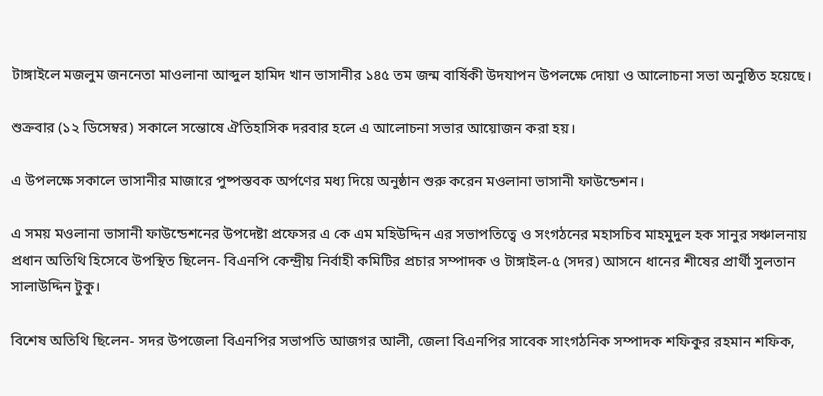টাঙ্গাইলে মজলুম জননেতা মাওলানা আব্দুল হামিদ খান ভাসানীর ১৪৫ তম জন্ম বার্ষিকী উদযাপন উপলক্ষে দোয়া ও আলোচনা সভা অনুষ্ঠিত হয়েছে।

শুক্রবার (১২ ডিসেম্বর) সকালে সন্তোষে ঐতিহাসিক দরবার হলে এ আলোচনা সভার আয়োজন করা হয়।

এ উপলক্ষে সকালে ভাসানীর মাজারে পুষ্পস্তবক অর্পণের মধ্য দিয়ে অনুষ্ঠান শুরু করেন মওলানা ভাসানী ফাউন্ডেশন।

এ সময় মওলানা ভাসানী ফাউন্ডেশনের উপদেষ্টা প্রফেসর এ কে এম মহিউদ্দিন এর সভাপতিত্বে ও সংগঠনের মহাসচিব মাহমুদুল হক সানুর সঞ্চালনায় প্রধান অতিথি হিসেবে উপস্থিত ছিলেন- বিএনপি কেন্দ্রীয় নির্বাহী কমিটির প্রচার সম্পাদক ও টাঙ্গাইল-৫ (সদর) আসনে ধানের শীষের প্রার্থী সুলতান সালাউদ্দিন টুকু।

বিশেষ অতিথি ছিলেন- সদর উপজেলা বিএনপির সভাপতি আজগর আলী, জেলা বিএনপির সাবেক সাংগঠনিক সম্পাদক শফিকুর রহমান শফিক,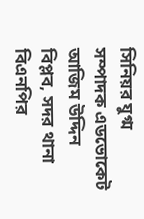সিনিয়র যুগ্ম সম্পাদক এডভোকেট আজিম উদ্দিন বিপ্লব, সদর থানা বিএনপির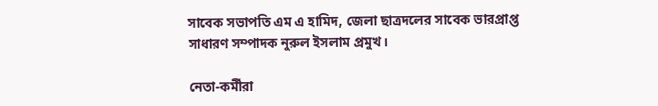সাবেক সভাপতি এম এ হামিদ, জেলা ছাত্রদলের সাবেক ভারপ্রাপ্ত সাধারণ সম্পাদক নুরুল ইসলাম প্রমুখ।

নেতা-কর্মীরা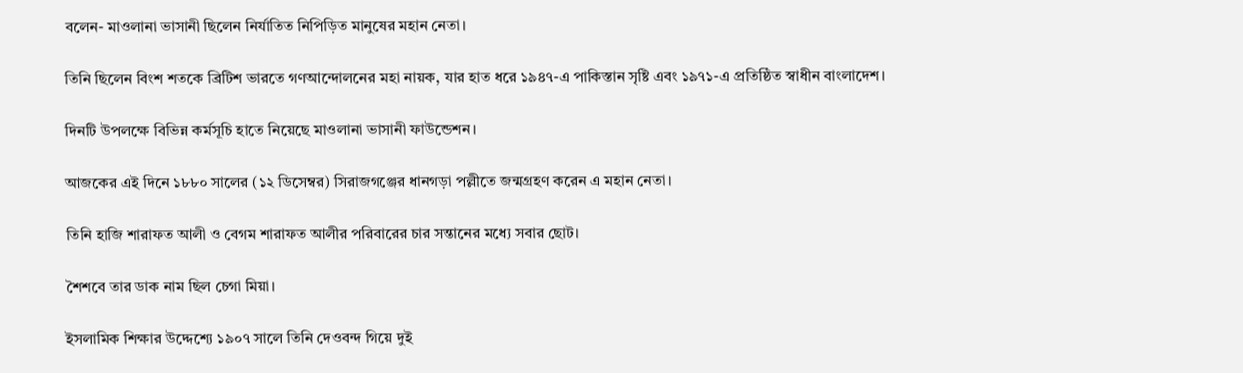বলেন- মাওলানা ভাসানী ছিলেন নির্যাতিত নিপিড়িত মানুষের মহান নেতা।

তিনি ছিলেন বিংশ শতকে ব্রিটিশ ভারতে গণআন্দোলনের মহা নায়ক, যার হাত ধরে ১৯৪৭-এ পাকিস্তান সৃষ্টি এবং ১৯৭১-এ প্রতিষ্ঠিত স্বাধীন বাংলাদেশ।

দিনটি উপলক্ষে বিভিন্ন কর্মসূচি হাতে নিয়েছে মাওলানা ভাসানী ফাউন্ডেশন।

আজকের এই দিনে ১৮৮০ সালের (১২ ডিসেম্বর) সিরাজগঞ্জের ধানগড়া পল্লীতে জন্মগ্রহণ করেন এ মহান নেতা।

তিনি হাজি শারাফত আলী ও বেগম শারাফত আলীর পরিবারের চার সন্তানের মধ্যে সবার ছোট।

শৈশবে তার ডাক নাম ছিল চেগা মিয়া।

ইসলামিক শিক্ষার উদ্দেশ্যে ১৯০৭ সালে তিনি দেওবন্দ গিয়ে দুই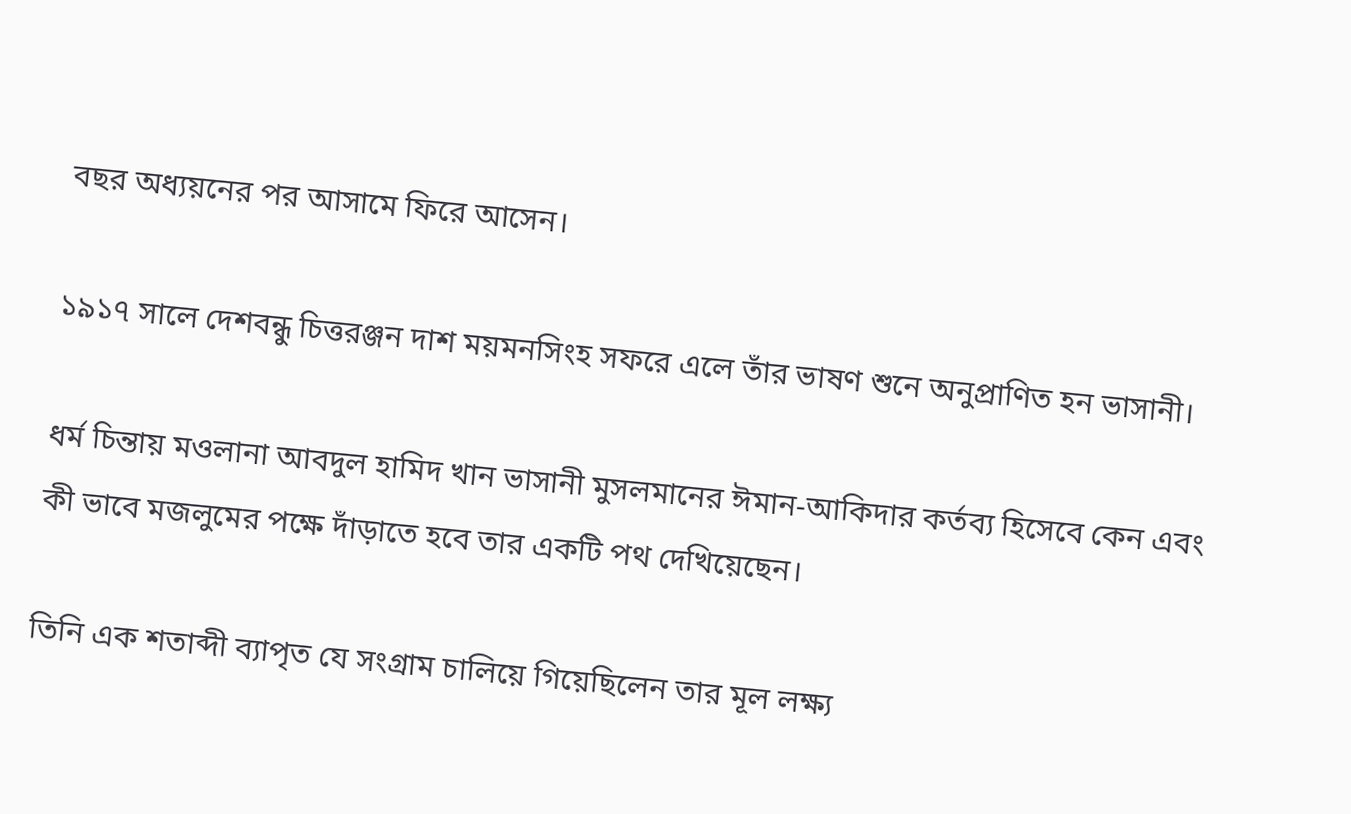বছর অধ্যয়নের পর আসামে ফিরে আসেন।

১৯১৭ সালে দেশবন্ধু চিত্তরঞ্জন দাশ ময়মনসিংহ সফরে এলে তাঁর ভাষণ শুনে অনুপ্রাণিত হন ভাসানী।

ধর্ম চিন্তায় মওলানা আবদুল হামিদ খান ভাসানী মুসলমানের ঈমান-আকিদার কর্তব্য হিসেবে কেন এবং কী ভাবে মজলুমের পক্ষে দাঁড়াতে হবে তার একটি পথ দেখিয়েছেন।

তিনি এক শতাব্দী ব্যাপৃত যে সংগ্রাম চালিয়ে গিয়েছিলেন তার মূল লক্ষ্য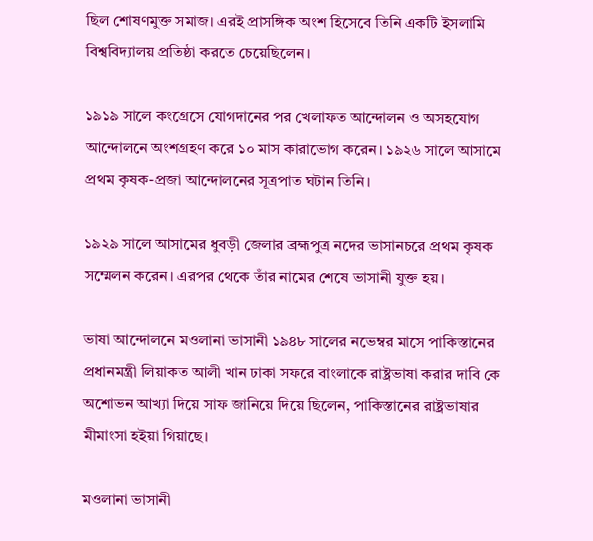ছিল শোষণমুক্ত সমাজ। এরই প্রাসঙ্গিক অংশ হিসেবে তিনি একটি ইসলামি বিশ্ববিদ্যালয় প্রতিষ্ঠা করতে চেয়েছিলেন।

১৯১৯ সালে কংগ্রেসে যোগদানের পর খেলাফত আন্দোলন ও অসহযোগ আন্দোলনে অংশগ্রহণ করে ১০ মাস কারাভোগ করেন। ১৯২৬ সালে আসামে প্রথম কৃষক-প্রজা আন্দোলনের সূত্রপাত ঘটান তিনি।

১৯২৯ সালে আসামের ধুবড়ী জেলার ব্রহ্মপুত্র নদের ভাসানচরে প্রথম কৃষক সম্মেলন করেন। এরপর থেকে তাঁর নামের শেষে ভাসানী যুক্ত হয়।

ভাষা আন্দোলনে মওলানা ভাসানী ১৯৪৮ সালের নভেম্বর মাসে পাকিস্তানের প্রধানমন্ত্রী লিয়াকত আলী খান ঢাকা সফরে বাংলাকে রাষ্ট্রভাষা করার দাবি কে অশোভন আখ্যা দিয়ে সাফ জানিয়ে দিয়ে ছিলেন, পাকিস্তানের রাষ্ট্রভাষার মীমাংসা হইয়া গিয়াছে।

মওলানা ভাসানী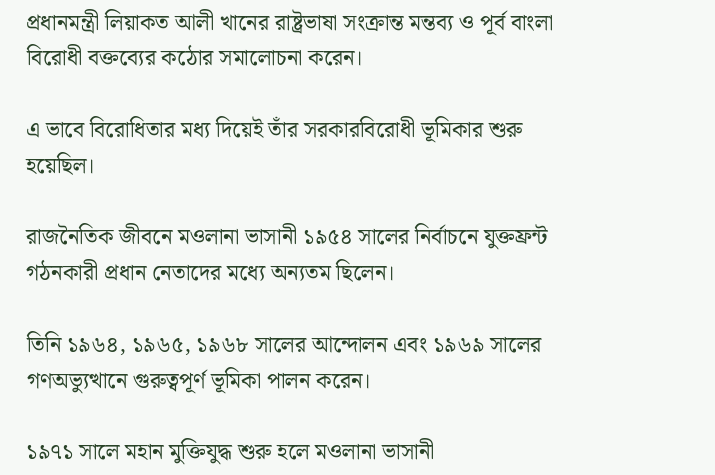প্রধানমন্ত্রী লিয়াকত আলী খানের রাষ্ট্রভাষা সংক্রান্ত মন্তব্য ও পূর্ব বাংলা বিরোধী বক্তব্যের কঠোর সমালোচনা করেন।

এ ভাবে বিরোধিতার মধ্য দিয়েই তাঁর সরকারবিরোধী ভূমিকার শুরু হয়েছিল।

রাজনৈতিক জীবনে মওলানা ভাসানী ১৯৫৪ সালের নির্বাচনে যুক্তফ্রন্ট গঠনকারী প্রধান নেতাদের মধ্যে অন্যতম ছিলেন।

তিনি ১৯৬৪, ১৯৬৫, ১৯৬৮ সালের আন্দোলন এবং ১৯৬৯ সালের গণঅভ্যুত্থানে গুরুত্বপূর্ণ ভূমিকা পালন করেন।

১৯৭১ সালে মহান মুক্তিযুদ্ধ শুরু হলে মওলানা ভাসানী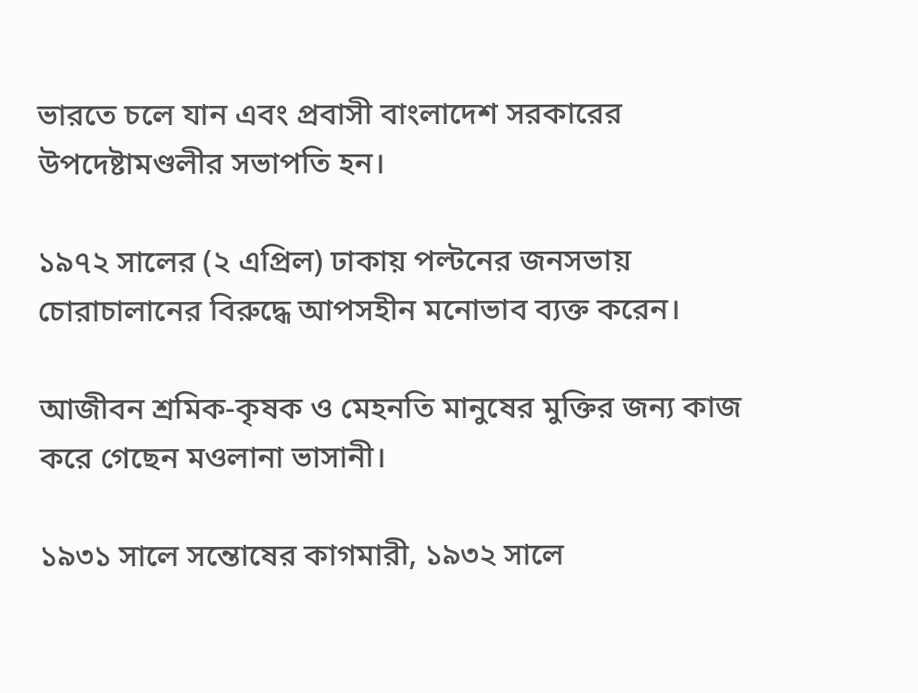ভারতে চলে যান এবং প্রবাসী বাংলাদেশ সরকারের উপদেষ্টামণ্ডলীর সভাপতি হন।

১৯৭২ সালের (২ এপ্রিল) ঢাকায় পল্টনের জনসভায় চোরাচালানের বিরুদ্ধে আপসহীন মনোভাব ব্যক্ত করেন।

আজীবন শ্রমিক-কৃষক ও মেহনতি মানুষের মুক্তির জন্য কাজ করে গেছেন মওলানা ভাসানী।

১৯৩১ সালে সন্তোষের কাগমারী, ১৯৩২ সালে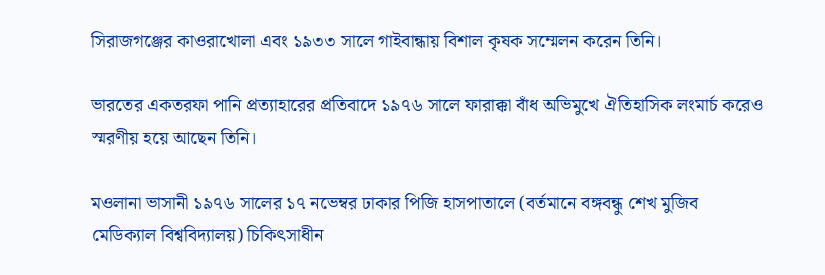সিরাজগঞ্জের কাওরাখোলা এবং ১৯৩৩ সালে গাইবান্ধায় বিশাল কৃষক সম্মেলন করেন তিনি।

ভারতের একতরফা পানি প্রত্যাহারের প্রতিবাদে ১৯৭৬ সালে ফারাক্কা বাঁধ অভিমুখে ঐতিহাসিক লংমার্চ করেও স্মরণীয় হয়ে আছেন তিনি।

মওলানা ভাসানী ১৯৭৬ সালের ১৭ নভেম্বর ঢাকার পিজি হাসপাতালে (বর্তমানে বঙ্গবন্ধু শেখ মুজিব মেডিক্যাল বিশ্ববিদ্যালয়) চিকিৎসাধীন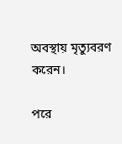অবস্থায় মৃত্যুবরণ করেন।

পরে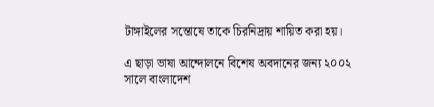টাঙ্গাইলের সন্তোষে তাকে চিরনিদ্রায় শায়িত করা হয়।

এ ছাড়া ভাষা আন্দোলনে বিশেষ অবদানের জন্য ২০০২ সালে বাংলাদেশ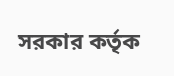সরকার কর্তৃক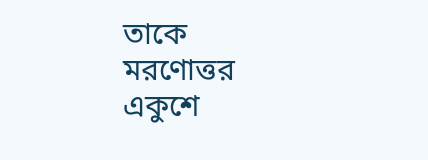তাকে মরণোত্তর একুশে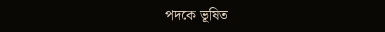পদকে ভূষিত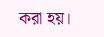করা হয়।